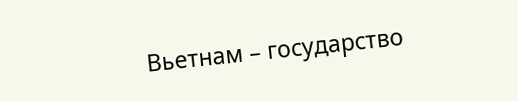Вьетнам – государство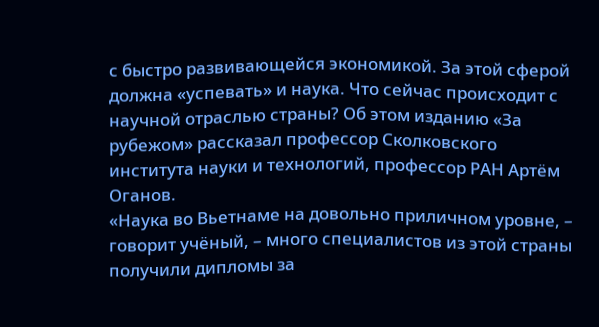с быстро развивающейся экономикой. За этой сферой должна «успевать» и наука. Что сейчас происходит с научной отраслью страны? Об этом изданию «За рубежом» рассказал профессор Сколковского института науки и технологий, профессор РАН Артём Оганов.
«Наука во Вьетнаме на довольно приличном уровне, – говорит учёный, – много специалистов из этой страны получили дипломы за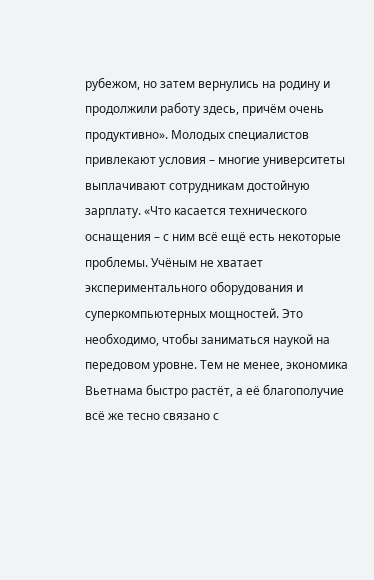рубежом, но затем вернулись на родину и продолжили работу здесь, причём очень продуктивно». Молодых специалистов привлекают условия – многие университеты выплачивают сотрудникам достойную зарплату. «Что касается технического оснащения – с ним всё ещё есть некоторые проблемы. Учёным не хватает экспериментального оборудования и суперкомпьютерных мощностей. Это необходимо, чтобы заниматься наукой на передовом уровне. Тем не менее, экономика Вьетнама быстро растёт, а её благополучие всё же тесно связано с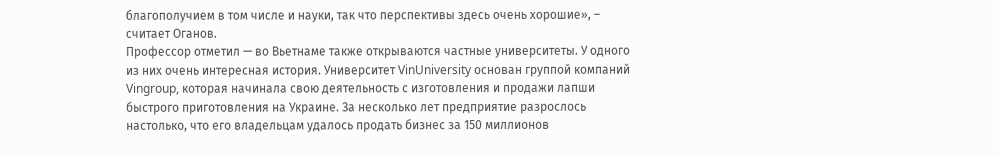благополучием в том числе и науки, так что перспективы здесь очень хорошие», – считает Оганов.
Профессор отметил — во Вьетнаме также открываются частные университеты. У одного из них очень интересная история. Университет VinUniversity основан группой компаний Vingroup, которая начинала свою деятельность с изготовления и продажи лапши быстрого приготовления на Украине. За несколько лет предприятие разрослось настолько, что его владельцам удалось продать бизнес за 150 миллионов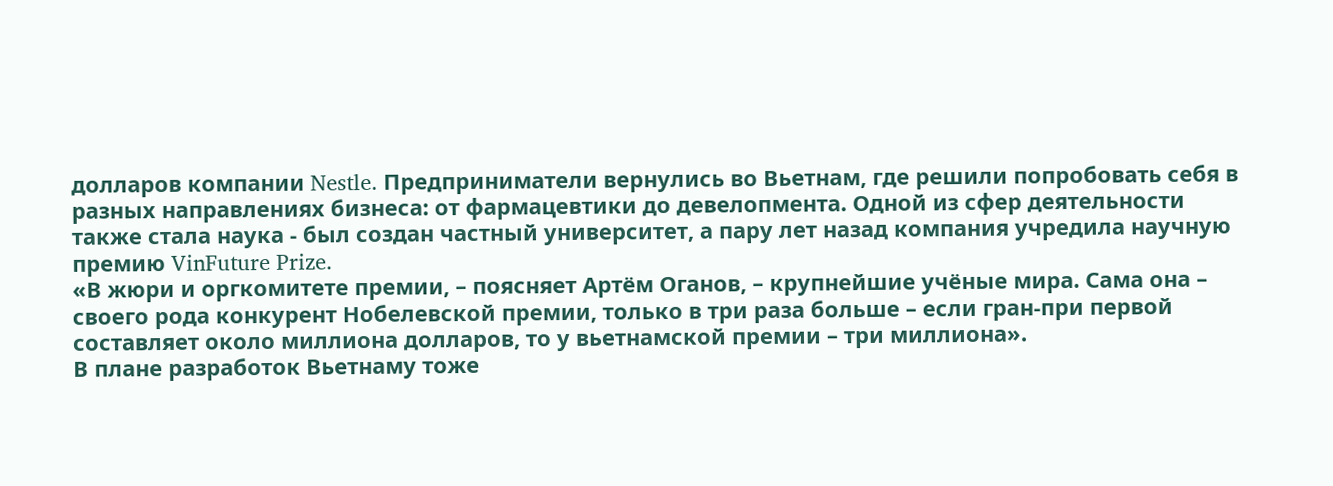долларов компании Nestle. Предприниматели вернулись во Вьетнам, где решили попробовать себя в разных направлениях бизнеса: от фармацевтики до девелопмента. Одной из сфер деятельности также стала наука - был создан частный университет, а пару лет назад компания учредила научную премию VinFuture Prize.
«В жюри и оргкомитете премии, – поясняет Артём Оганов, – крупнейшие учёные мира. Сама она – своего рода конкурент Нобелевской премии, только в три раза больше – если гран-при первой составляет около миллиона долларов, то у вьетнамской премии – три миллиона».
В плане разработок Вьетнаму тоже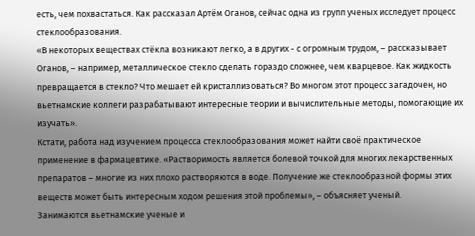есть, чем похвастаться. Как рассказал Артём Оганов, сейчас одна из групп ученых исследует процесс стеклообразования.
«В некоторых веществах стёкла возникают легко, а в других - с огромным трудом, – рассказывает Оганов, – например, металлическое стекло сделать гораздо сложнее, чем кварцевое. Как жидкость превращается в стекло? Что мешает ей кристаллизоваться? Во многом этот процесс загадочен, но вьетнамские коллеги разрабатывают интересные теории и вычислительные методы, помогающие их изучать».
Кстати, работа над изучением процесса стеклообразования может найти своё практическое применение в фармацевтике. «Растворимость является болевой точкой для многих лекарственных препаратов – многие из них плохо растворяются в воде. Получение же стеклообразной формы этих веществ может быть интересным ходом решения этой проблемы», – объясняет ученый.
Занимаются вьетнамские ученые и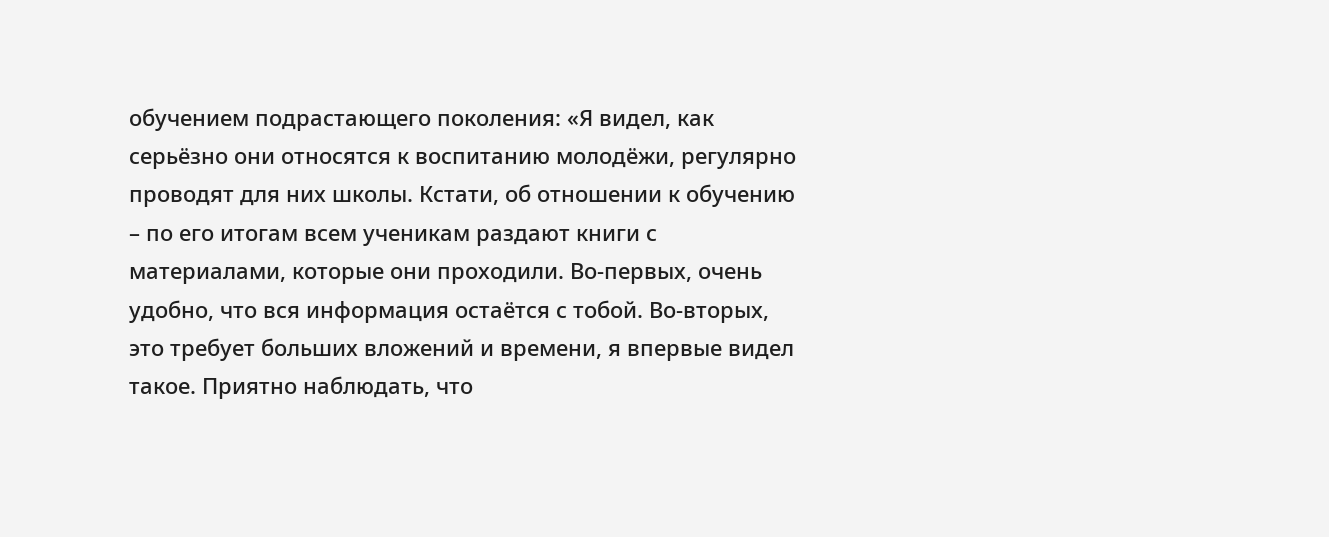обучением подрастающего поколения: «Я видел, как серьёзно они относятся к воспитанию молодёжи, регулярно проводят для них школы. Кстати, об отношении к обучению – по его итогам всем ученикам раздают книги с материалами, которые они проходили. Во-первых, очень удобно, что вся информация остаётся с тобой. Во-вторых, это требует больших вложений и времени, я впервые видел такое. Приятно наблюдать, что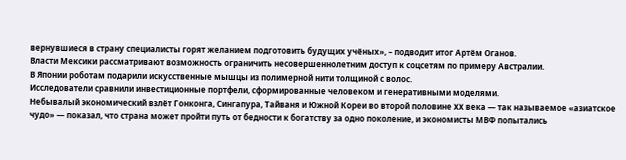вернувшиеся в страну специалисты горят желанием подготовить будущих учёных», – подводит итог Артём Оганов.
Власти Мексики рассматривают возможность ограничить несовершеннолетним доступ к соцсетям по примеру Австралии.
В Японии роботам подарили искусственные мышцы из полимерной нити толщиной с волос.
Исследователи сравнили инвестиционные портфели, сформированные человеком и генеративными моделями.
Небывалый экономический взлёт Гонконга, Сингапура, Тайваня и Южной Кореи во второй половине XX века — так называемое «азиатское чудо» — показал, что страна может пройти путь от бедности к богатству за одно поколение, и экономисты МВФ попытались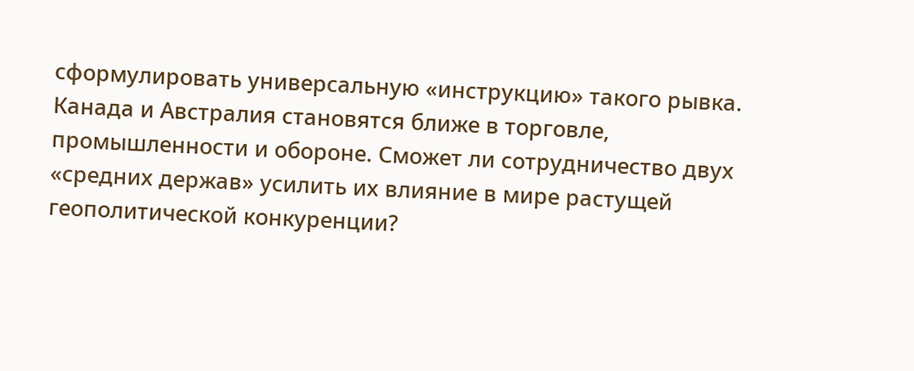сформулировать универсальную «инструкцию» такого рывка.
Канада и Австралия становятся ближе в торговле, промышленности и обороне. Сможет ли сотрудничество двух «средних держав» усилить их влияние в мире растущей геополитической конкуренции?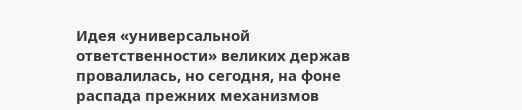Идея «универсальной ответственности» великих держав провалилась, но сегодня, на фоне распада прежних механизмов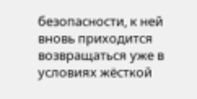безопасности, к ней вновь приходится возвращаться уже в условиях жёсткой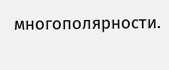многополярности.